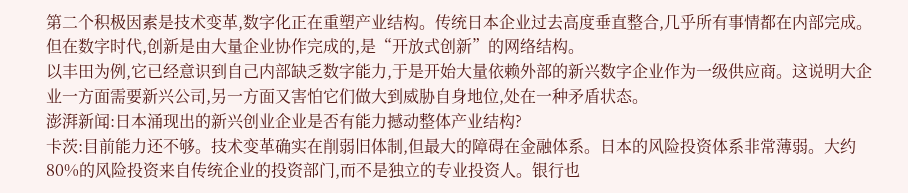第二个积极因素是技术变革,数字化正在重塑产业结构。传统日本企业过去高度垂直整合,几乎所有事情都在内部完成。但在数字时代,创新是由大量企业协作完成的,是“开放式创新”的网络结构。
以丰田为例,它已经意识到自己内部缺乏数字能力,于是开始大量依赖外部的新兴数字企业作为一级供应商。这说明大企业一方面需要新兴公司,另一方面又害怕它们做大到威胁自身地位,处在一种矛盾状态。
澎湃新闻:日本涌现出的新兴创业企业是否有能力撼动整体产业结构?
卡茨:目前能力还不够。技术变革确实在削弱旧体制,但最大的障碍在金融体系。日本的风险投资体系非常薄弱。大约80%的风险投资来自传统企业的投资部门,而不是独立的专业投资人。银行也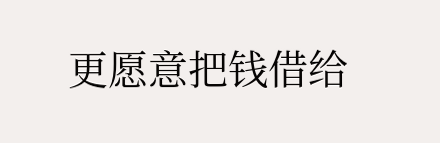更愿意把钱借给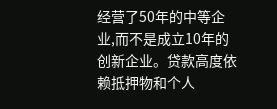经营了50年的中等企业,而不是成立10年的创新企业。贷款高度依赖抵押物和个人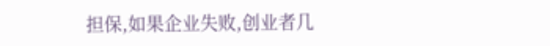担保,如果企业失败,创业者几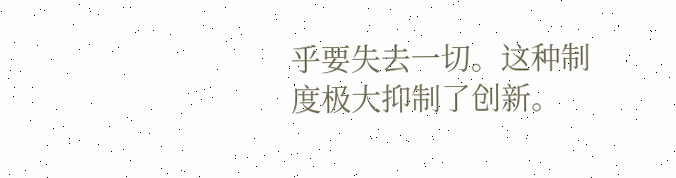乎要失去一切。这种制度极大抑制了创新。